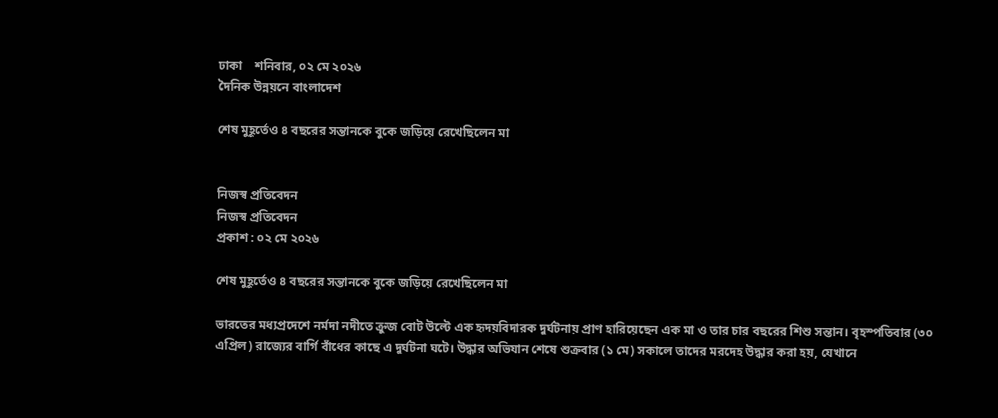ঢাকা    শনিবার, ০২ মে ২০২৬
দৈনিক উন্নয়নে বাংলাদেশ

শেষ মুহূর্তেও ৪ বছরের সন্তানকে বুকে জড়িয়ে রেখেছিলেন মা


নিজস্ব প্রতিবেদন
নিজস্ব প্রতিবেদন
প্রকাশ : ০২ মে ২০২৬

শেষ মুহূর্তেও ৪ বছরের সন্তানকে বুকে জড়িয়ে রেখেছিলেন মা

ভারতের মধ্যপ্রদেশে নর্মদা নদীতে ক্রুজ বোট উল্টে এক হৃদয়বিদারক দুর্ঘটনায় প্রাণ হারিয়েছেন এক মা ও তার চার বছরের শিশু সন্তান। বৃহস্পতিবার (৩০ এপ্রিল) রাজ্যের বার্গি বাঁধের কাছে এ দুর্ঘটনা ঘটে। উদ্ধার অভিযান শেষে শুক্রবার (১ মে) সকালে তাদের মরদেহ উদ্ধার করা হয়, যেখানে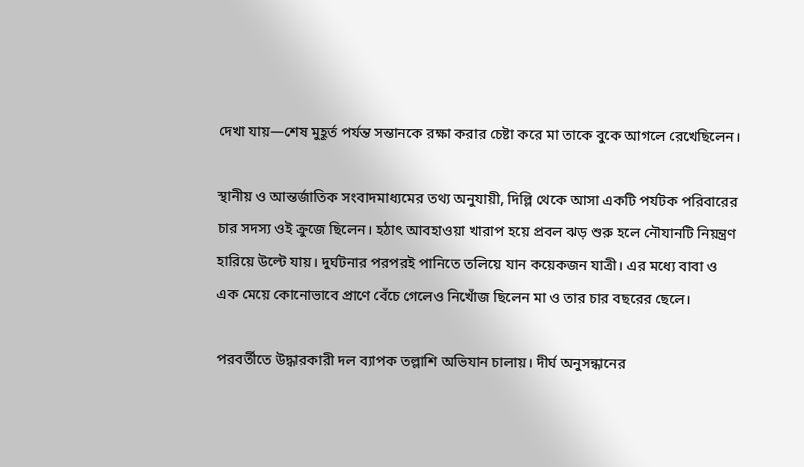দেখা যায়—শেষ মুহূর্ত পর্যন্ত সন্তানকে রক্ষা করার চেষ্টা করে মা তাকে বুকে আগলে রেখেছিলেন।

স্থানীয় ও আন্তর্জাতিক সংবাদমাধ্যমের তথ্য অনুযায়ী, দিল্লি থেকে আসা একটি পর্যটক পরিবারের চার সদস্য ওই ক্রুজে ছিলেন। হঠাৎ আবহাওয়া খারাপ হয়ে প্রবল ঝড় শুরু হলে নৌযানটি নিয়ন্ত্রণ হারিয়ে উল্টে যায়। দুর্ঘটনার পরপরই পানিতে তলিয়ে যান কয়েকজন যাত্রী। এর মধ্যে বাবা ও এক মেয়ে কোনোভাবে প্রাণে বেঁচে গেলেও নিখোঁজ ছিলেন মা ও তার চার বছরের ছেলে।

পরবর্তীতে উদ্ধারকারী দল ব্যাপক তল্লাশি অভিযান চালায়। দীর্ঘ অনুসন্ধানের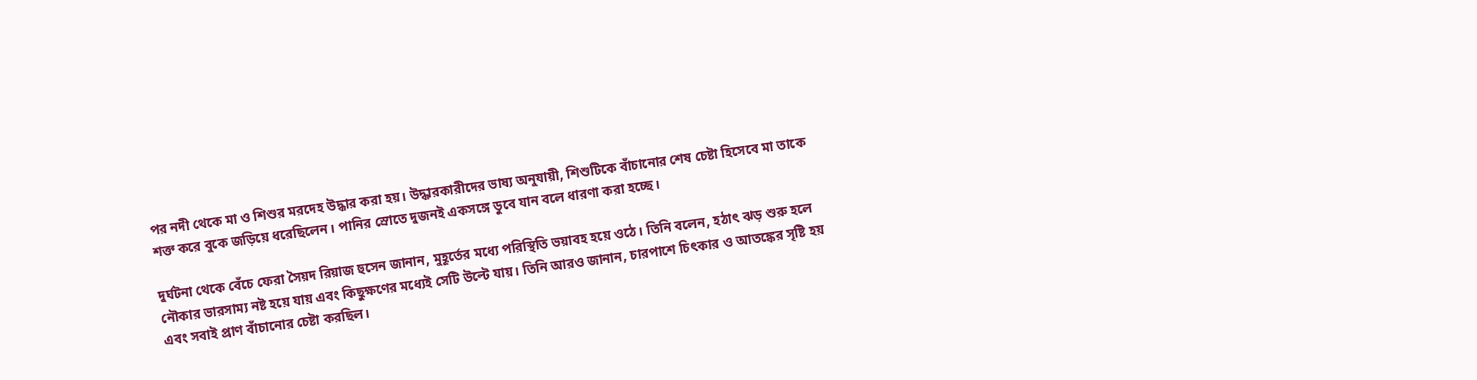পর নদী থেকে মা ও শিশুর মরদেহ উদ্ধার করা হয়। উদ্ধারকারীদের ভাষ্য অনুযায়ী, শিশুটিকে বাঁচানোর শেষ চেষ্টা হিসেবে মা তাকে শক্ত করে বুকে জড়িয়ে ধরেছিলেন। পানির স্রোতে দুজনই একসঙ্গে ডুবে যান বলে ধারণা করা হচ্ছে।

দুর্ঘটনা থেকে বেঁচে ফেরা সৈয়দ রিয়াজ হুসেন জানান, মুহূর্তের মধ্যে পরিস্থিতি ভয়াবহ হয়ে ওঠে। তিনি বলেন, হঠাৎ ঝড় শুরু হলে নৌকার ভারসাম্য নষ্ট হয়ে যায় এবং কিছুক্ষণের মধ্যেই সেটি উল্টে যায়। তিনি আরও জানান, চারপাশে চিৎকার ও আতঙ্কের সৃষ্টি হয় এবং সবাই প্রাণ বাঁচানোর চেষ্টা করছিল।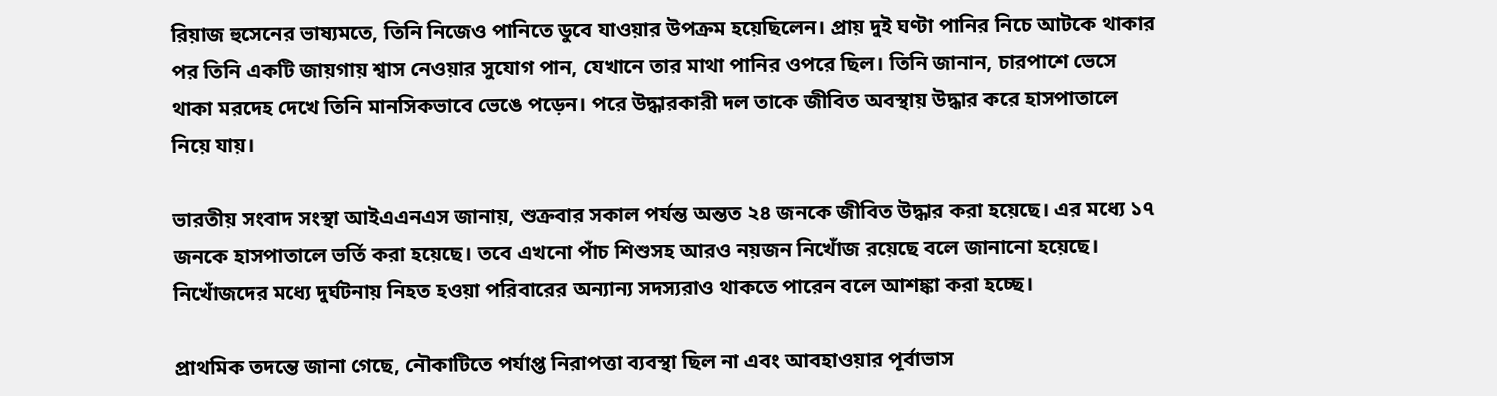রিয়াজ হুসেনের ভাষ্যমতে, তিনি নিজেও পানিতে ডুবে যাওয়ার উপক্রম হয়েছিলেন। প্রায় দুই ঘণ্টা পানির নিচে আটকে থাকার পর তিনি একটি জায়গায় শ্বাস নেওয়ার সুযোগ পান, যেখানে তার মাথা পানির ওপরে ছিল। তিনি জানান, চারপাশে ভেসে থাকা মরদেহ দেখে তিনি মানসিকভাবে ভেঙে পড়েন। পরে উদ্ধারকারী দল তাকে জীবিত অবস্থায় উদ্ধার করে হাসপাতালে নিয়ে যায়।

ভারতীয় সংবাদ সংস্থা আইএএনএস জানায়, শুক্রবার সকাল পর্যন্ত অন্তত ২৪ জনকে জীবিত উদ্ধার করা হয়েছে। এর মধ্যে ১৭ জনকে হাসপাতালে ভর্তি করা হয়েছে। তবে এখনো পাঁচ শিশুসহ আরও নয়জন নিখোঁজ রয়েছে বলে জানানো হয়েছে। নিখোঁজদের মধ্যে দুর্ঘটনায় নিহত হওয়া পরিবারের অন্যান্য সদস্যরাও থাকতে পারেন বলে আশঙ্কা করা হচ্ছে।

প্রাথমিক তদন্তে জানা গেছে, নৌকাটিতে পর্যাপ্ত নিরাপত্তা ব্যবস্থা ছিল না এবং আবহাওয়ার পূর্বাভাস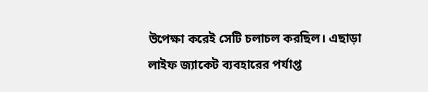উপেক্ষা করেই সেটি চলাচল করছিল। এছাড়া লাইফ জ্যাকেট ব্যবহারের পর্যাপ্ত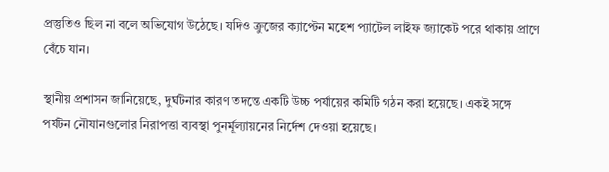প্রস্তুতিও ছিল না বলে অভিযোগ উঠেছে। যদিও ক্রুজের ক্যাপ্টেন মহেশ প্যাটেল লাইফ জ্যাকেট পরে থাকায় প্রাণে বেঁচে যান।

স্থানীয় প্রশাসন জানিয়েছে, দুর্ঘটনার কারণ তদন্তে একটি উচ্চ পর্যায়ের কমিটি গঠন করা হয়েছে। একই সঙ্গে পর্যটন নৌযানগুলোর নিরাপত্তা ব্যবস্থা পুনর্মূল্যায়নের নির্দেশ দেওয়া হয়েছে।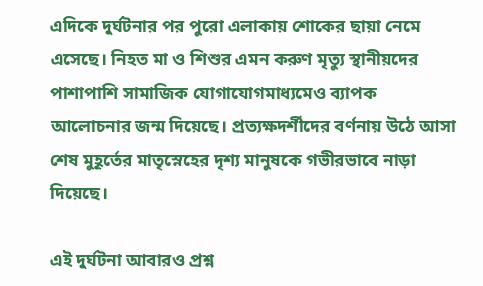এদিকে দুর্ঘটনার পর পুরো এলাকায় শোকের ছায়া নেমে এসেছে। নিহত মা ও শিশুর এমন করুণ মৃত্যু স্থানীয়দের পাশাপাশি সামাজিক যোগাযোগমাধ্যমেও ব্যাপক আলোচনার জন্ম দিয়েছে। প্রত্যক্ষদর্শীদের বর্ণনায় উঠে আসা শেষ মুহূর্তের মাতৃস্নেহের দৃশ্য মানুষকে গভীরভাবে নাড়া দিয়েছে।

এই দুর্ঘটনা আবারও প্রশ্ন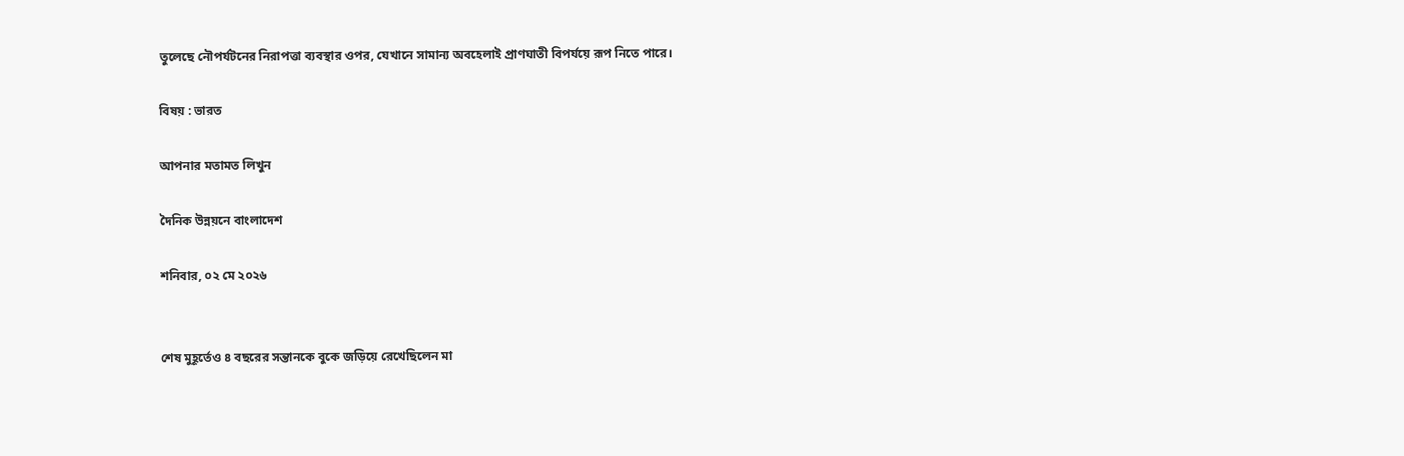তুলেছে নৌপর্যটনের নিরাপত্তা ব্যবস্থার ওপর, যেখানে সামান্য অবহেলাই প্রাণঘাতী বিপর্যয়ে রূপ নিতে পারে।

বিষয় : ভারত

আপনার মতামত লিখুন

দৈনিক উন্নয়নে বাংলাদেশ

শনিবার, ০২ মে ২০২৬


শেষ মুহূর্তেও ৪ বছরের সন্তানকে বুকে জড়িয়ে রেখেছিলেন মা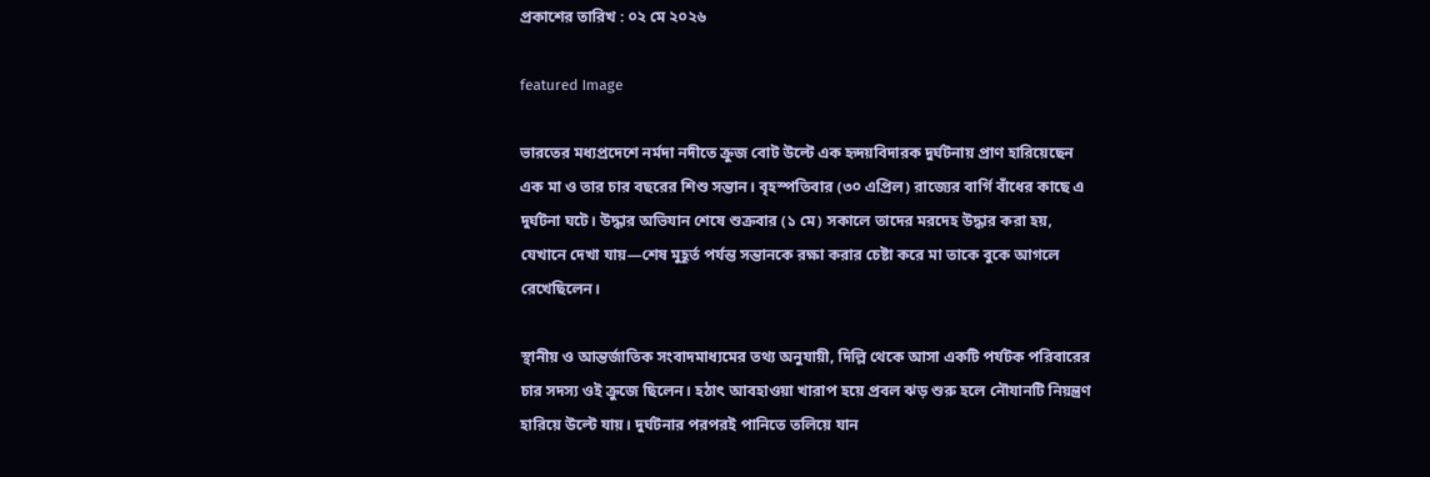প্রকাশের তারিখ : ০২ মে ২০২৬

featured Image

ভারতের মধ্যপ্রদেশে নর্মদা নদীতে ক্রুজ বোট উল্টে এক হৃদয়বিদারক দুর্ঘটনায় প্রাণ হারিয়েছেন এক মা ও তার চার বছরের শিশু সন্তান। বৃহস্পতিবার (৩০ এপ্রিল) রাজ্যের বার্গি বাঁধের কাছে এ দুর্ঘটনা ঘটে। উদ্ধার অভিযান শেষে শুক্রবার (১ মে) সকালে তাদের মরদেহ উদ্ধার করা হয়, যেখানে দেখা যায়—শেষ মুহূর্ত পর্যন্ত সন্তানকে রক্ষা করার চেষ্টা করে মা তাকে বুকে আগলে রেখেছিলেন।

স্থানীয় ও আন্তর্জাতিক সংবাদমাধ্যমের তথ্য অনুযায়ী, দিল্লি থেকে আসা একটি পর্যটক পরিবারের চার সদস্য ওই ক্রুজে ছিলেন। হঠাৎ আবহাওয়া খারাপ হয়ে প্রবল ঝড় শুরু হলে নৌযানটি নিয়ন্ত্রণ হারিয়ে উল্টে যায়। দুর্ঘটনার পরপরই পানিতে তলিয়ে যান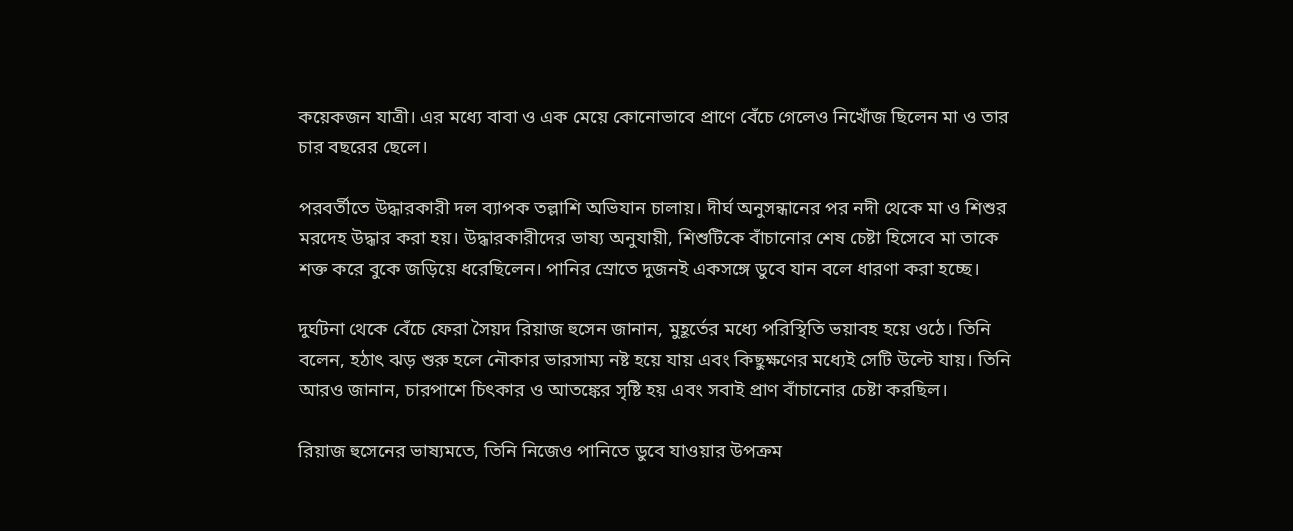কয়েকজন যাত্রী। এর মধ্যে বাবা ও এক মেয়ে কোনোভাবে প্রাণে বেঁচে গেলেও নিখোঁজ ছিলেন মা ও তার চার বছরের ছেলে।

পরবর্তীতে উদ্ধারকারী দল ব্যাপক তল্লাশি অভিযান চালায়। দীর্ঘ অনুসন্ধানের পর নদী থেকে মা ও শিশুর মরদেহ উদ্ধার করা হয়। উদ্ধারকারীদের ভাষ্য অনুযায়ী, শিশুটিকে বাঁচানোর শেষ চেষ্টা হিসেবে মা তাকে শক্ত করে বুকে জড়িয়ে ধরেছিলেন। পানির স্রোতে দুজনই একসঙ্গে ডুবে যান বলে ধারণা করা হচ্ছে।

দুর্ঘটনা থেকে বেঁচে ফেরা সৈয়দ রিয়াজ হুসেন জানান, মুহূর্তের মধ্যে পরিস্থিতি ভয়াবহ হয়ে ওঠে। তিনি বলেন, হঠাৎ ঝড় শুরু হলে নৌকার ভারসাম্য নষ্ট হয়ে যায় এবং কিছুক্ষণের মধ্যেই সেটি উল্টে যায়। তিনি আরও জানান, চারপাশে চিৎকার ও আতঙ্কের সৃষ্টি হয় এবং সবাই প্রাণ বাঁচানোর চেষ্টা করছিল।

রিয়াজ হুসেনের ভাষ্যমতে, তিনি নিজেও পানিতে ডুবে যাওয়ার উপক্রম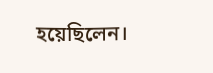হয়েছিলেন।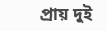প্রায় দুই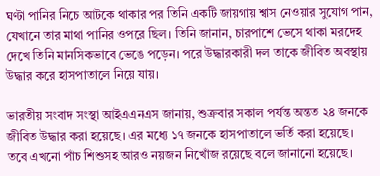ঘণ্টা পানির নিচে আটকে থাকার পর তিনি একটি জায়গায় শ্বাস নেওয়ার সুযোগ পান, যেখানে তার মাথা পানির ওপরে ছিল। তিনি জানান, চারপাশে ভেসে থাকা মরদেহ দেখে তিনি মানসিকভাবে ভেঙে পড়েন। পরে উদ্ধারকারী দল তাকে জীবিত অবস্থায় উদ্ধার করে হাসপাতালে নিয়ে যায়।

ভারতীয় সংবাদ সংস্থা আইএএনএস জানায়, শুক্রবার সকাল পর্যন্ত অন্তত ২৪ জনকে জীবিত উদ্ধার করা হয়েছে। এর মধ্যে ১৭ জনকে হাসপাতালে ভর্তি করা হয়েছে। তবে এখনো পাঁচ শিশুসহ আরও নয়জন নিখোঁজ রয়েছে বলে জানানো হয়েছে।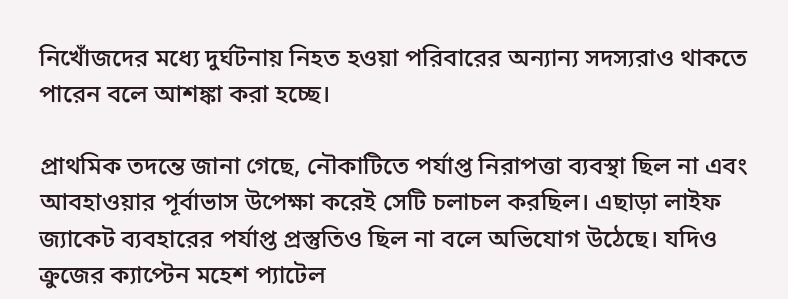নিখোঁজদের মধ্যে দুর্ঘটনায় নিহত হওয়া পরিবারের অন্যান্য সদস্যরাও থাকতে পারেন বলে আশঙ্কা করা হচ্ছে।

প্রাথমিক তদন্তে জানা গেছে, নৌকাটিতে পর্যাপ্ত নিরাপত্তা ব্যবস্থা ছিল না এবং আবহাওয়ার পূর্বাভাস উপেক্ষা করেই সেটি চলাচল করছিল। এছাড়া লাইফ জ্যাকেট ব্যবহারের পর্যাপ্ত প্রস্তুতিও ছিল না বলে অভিযোগ উঠেছে। যদিও ক্রুজের ক্যাপ্টেন মহেশ প্যাটেল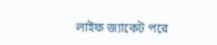লাইফ জ্যাকেট পরে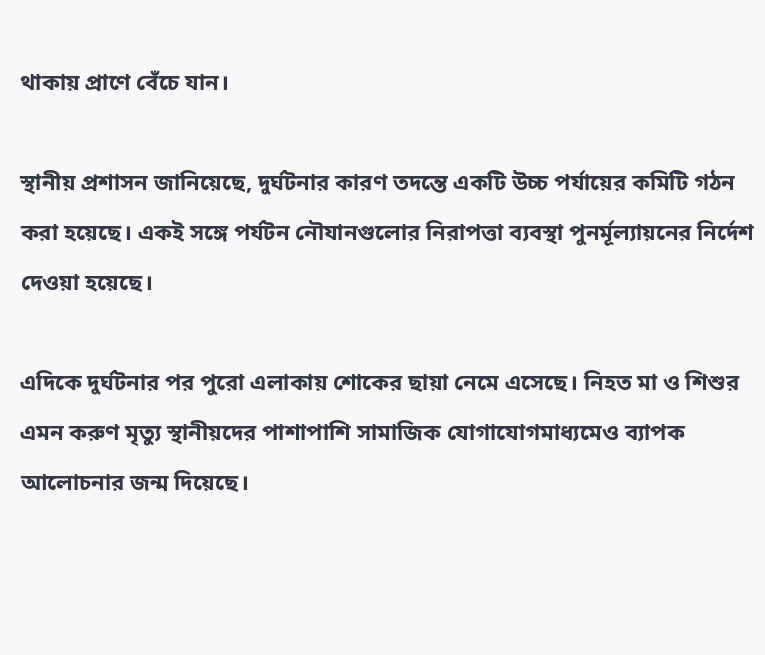থাকায় প্রাণে বেঁচে যান।

স্থানীয় প্রশাসন জানিয়েছে, দুর্ঘটনার কারণ তদন্তে একটি উচ্চ পর্যায়ের কমিটি গঠন করা হয়েছে। একই সঙ্গে পর্যটন নৌযানগুলোর নিরাপত্তা ব্যবস্থা পুনর্মূল্যায়নের নির্দেশ দেওয়া হয়েছে।

এদিকে দুর্ঘটনার পর পুরো এলাকায় শোকের ছায়া নেমে এসেছে। নিহত মা ও শিশুর এমন করুণ মৃত্যু স্থানীয়দের পাশাপাশি সামাজিক যোগাযোগমাধ্যমেও ব্যাপক আলোচনার জন্ম দিয়েছে।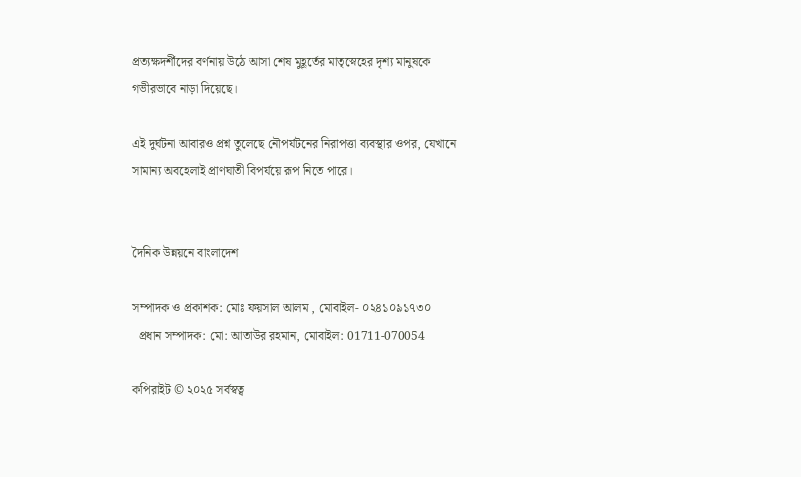প্রত্যক্ষদর্শীদের বর্ণনায় উঠে আসা শেষ মুহূর্তের মাতৃস্নেহের দৃশ্য মানুষকে গভীরভাবে নাড়া দিয়েছে।

এই দুর্ঘটনা আবারও প্রশ্ন তুলেছে নৌপর্যটনের নিরাপত্তা ব্যবস্থার ওপর, যেখানে সামান্য অবহেলাই প্রাণঘাতী বিপর্যয়ে রূপ নিতে পারে।


দৈনিক উন্নয়নে বাংলাদেশ

সম্পাদক ও প্রকাশক: মোঃ ফয়সাল আলম , মোবাইল- ০২৪১০৯১৭৩০
  প্রধান সম্পাদক: মো: আতাউর রহমান, মোবাইল: 01711-070054

কপিরাইট © ২০২৫ সর্বস্বত্ব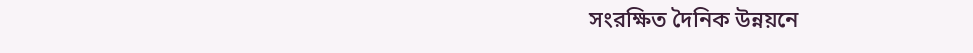সংরক্ষিত দৈনিক উন্নয়নে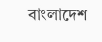বাংলাদেশ